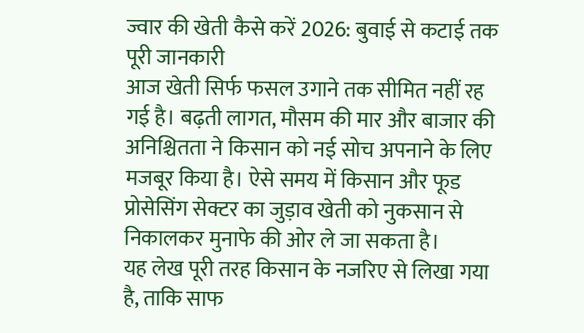ज्वार की खेती कैसे करें 2026: बुवाई से कटाई तक पूरी जानकारी
आज खेती सिर्फ फसल उगाने तक सीमित नहीं रह गई है। बढ़ती लागत, मौसम की मार और बाजार की अनिश्चितता ने किसान को नई सोच अपनाने के लिए मजबूर किया है। ऐसे समय में किसान और फूड प्रोसेसिंग सेक्टर का जुड़ाव खेती को नुकसान से निकालकर मुनाफे की ओर ले जा सकता है।
यह लेख पूरी तरह किसान के नजरिए से लिखा गया है, ताकि साफ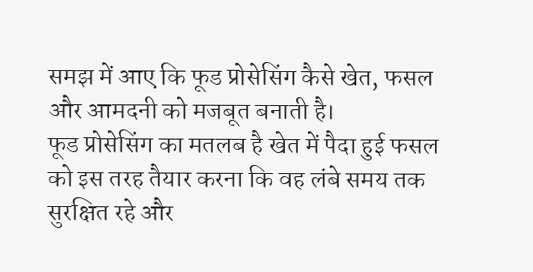समझ में आए कि फूड प्रोसेसिंग कैसे खेत, फसल और आमदनी को मजबूत बनाती है।
फूड प्रोसेसिंग का मतलब है खेत में पैदा हुई फसल को इस तरह तैयार करना कि वह लंबे समय तक सुरक्षित रहे और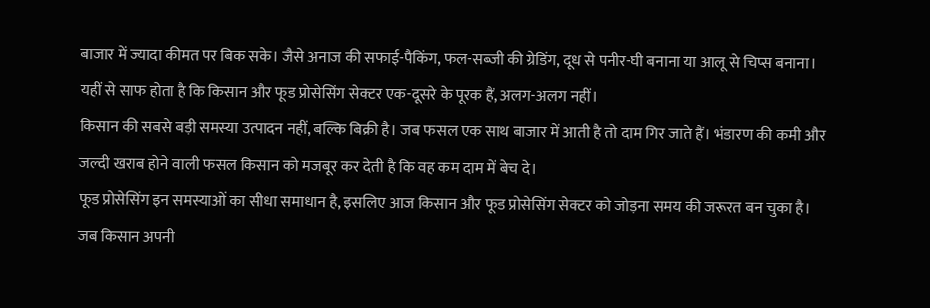बाजार में ज्यादा कीमत पर बिक सके। जैसे अनाज की सफाई-पैकिंग, फल-सब्जी की ग्रेडिंग, दूध से पनीर-घी बनाना या आलू से चिप्स बनाना।
यहीं से साफ होता है कि किसान और फूड प्रोसेसिंग सेक्टर एक-दूसरे के पूरक हैं, अलग-अलग नहीं।
किसान की सबसे बड़ी समस्या उत्पादन नहीं, बल्कि बिक्री है। जब फसल एक साथ बाजार में आती है तो दाम गिर जाते हैं। भंडारण की कमी और जल्दी खराब होने वाली फसल किसान को मजबूर कर देती है कि वह कम दाम में बेच दे।
फूड प्रोसेसिंग इन समस्याओं का सीधा समाधान है, इसलिए आज किसान और फूड प्रोसेसिंग सेक्टर को जोड़ना समय की जरूरत बन चुका है।
जब किसान अपनी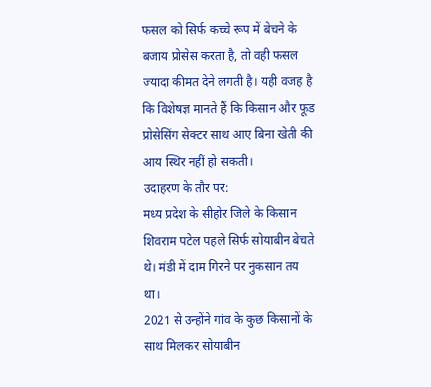फसल को सिर्फ कच्चे रूप में बेचने के बजाय प्रोसेस करता है, तो वही फसल ज्यादा कीमत देने लगती है। यही वजह है कि विशेषज्ञ मानते हैं कि किसान और फूड प्रोसेसिंग सेक्टर साथ आए बिना खेती की आय स्थिर नहीं हो सकती।
उदाहरण के तौर पर:
मध्य प्रदेश के सीहोर जिले के किसान शिवराम पटेल पहले सिर्फ सोयाबीन बेचते थे। मंडी में दाम गिरने पर नुकसान तय था।
2021 से उन्होंने गांव के कुछ किसानों के साथ मिलकर सोयाबीन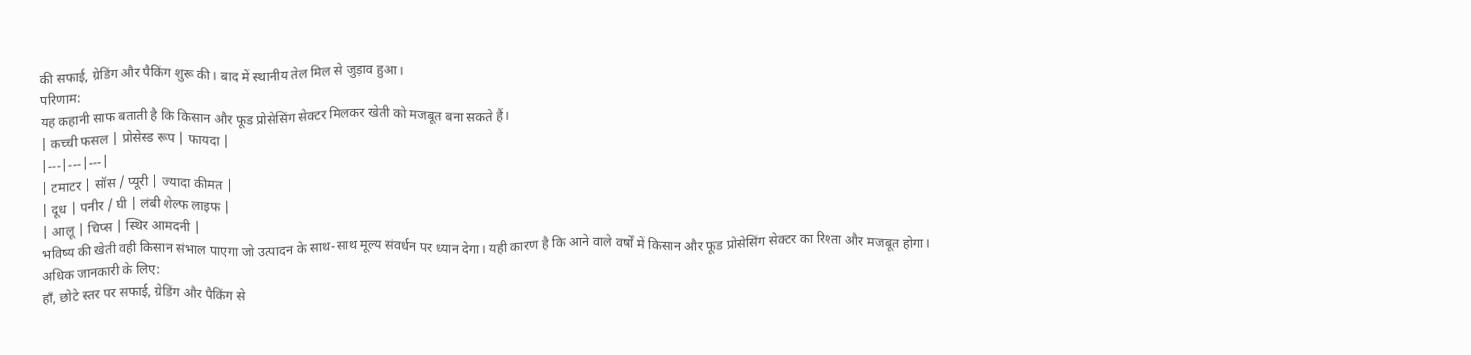की सफाई, ग्रेडिंग और पैकिंग शुरू की। बाद में स्थानीय तेल मिल से जुड़ाव हुआ।
परिणाम:
यह कहानी साफ बताती है कि किसान और फूड प्रोसेसिंग सेक्टर मिलकर खेती को मजबूत बना सकते हैं।
| कच्ची फसल | प्रोसेस्ड रूप | फायदा |
|---|---|---|
| टमाटर | सॉस / प्यूरी | ज्यादा कीमत |
| दूध | पनीर / घी | लंबी शेल्फ लाइफ |
| आलू | चिप्स | स्थिर आमदनी |
भविष्य की खेती वही किसान संभाल पाएगा जो उत्पादन के साथ-साथ मूल्य संवर्धन पर ध्यान देगा। यही कारण है कि आने वाले वर्षों में किसान और फूड प्रोसेसिंग सेक्टर का रिश्ता और मजबूत होगा।
अधिक जानकारी के लिए:
हाँ, छोटे स्तर पर सफाई, ग्रेडिंग और पैकिंग से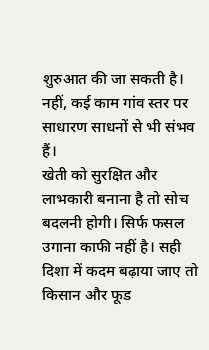शुरुआत की जा सकती है।
नहीं, कई काम गांव स्तर पर साधारण साधनों से भी संभव हैं।
खेती को सुरक्षित और लाभकारी बनाना है तो सोच बदलनी होगी। सिर्फ फसल उगाना काफी नहीं है। सही दिशा में कदम बढ़ाया जाए तो किसान और फूड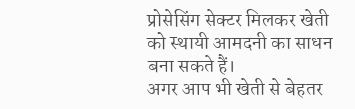प्रोसेसिंग सेक्टर मिलकर खेती को स्थायी आमदनी का साधन बना सकते हैं।
अगर आप भी खेती से बेहतर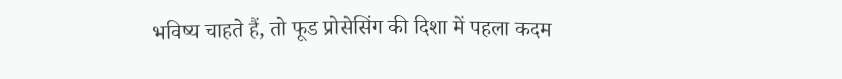भविष्य चाहते हैं, तो फूड प्रोसेसिंग की दिशा में पहला कदम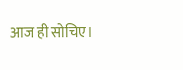आज ही सोचिए।